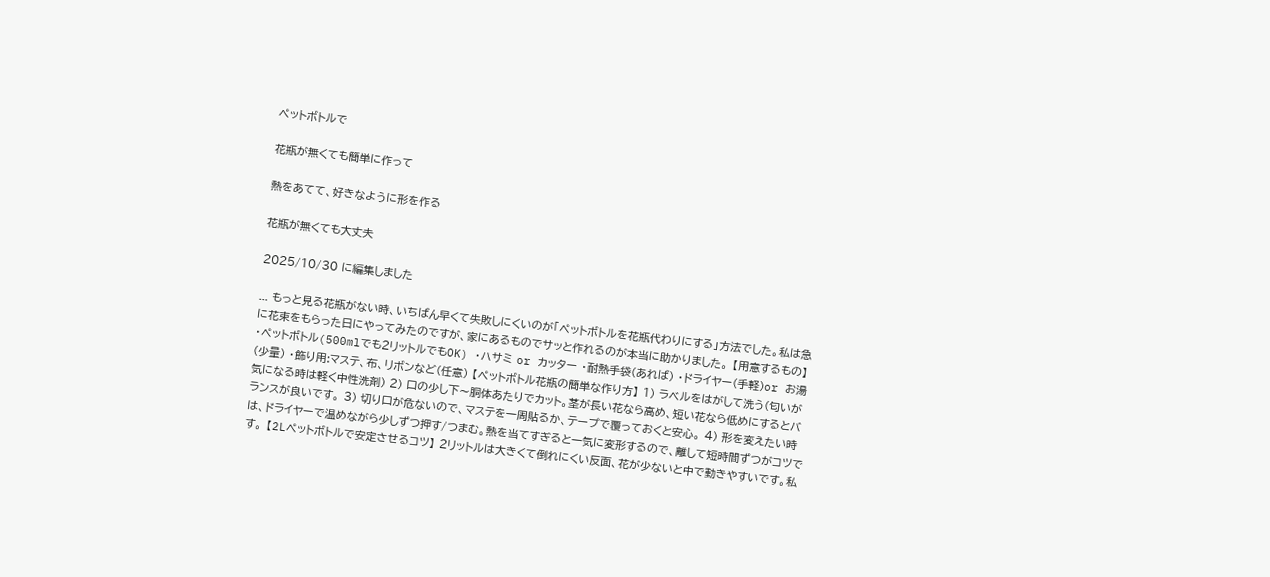ペットボトルで

花瓶が無くても簡単に作って

熱をあてて、好きなように形を作る

花瓶が無くても大丈夫

2025/10/30 に編集しました

... もっと見る花瓶がない時、いちばん早くて失敗しにくいのが「ペットボトルを花瓶代わりにする」方法でした。私は急に花束をもらった日にやってみたのですが、家にあるものでサッと作れるのが本当に助かりました。 【用意するもの】 ・ペットボトル(500mlでも2リットルでもOK) ・ハサミ or カッター ・耐熱手袋(あれば) ・ドライヤー(手軽)or お湯(少量) ・飾り用:マステ、布、リボンなど(任意) 【ペットボトル花瓶の簡単な作り方】 1) ラベルをはがして洗う(匂いが気になる時は軽く中性洗剤) 2) 口の少し下〜胴体あたりでカット。茎が長い花なら高め、短い花なら低めにするとバランスが良いです。 3) 切り口が危ないので、マステを一周貼るか、テープで覆っておくと安心。 4) 形を変えたい時は、ドライヤーで温めながら少しずつ押す/つまむ。熱を当てすぎると一気に変形するので、離して短時間ずつがコツです。 【2Lペットボトルで安定させるコツ】 2リットルは大きくて倒れにくい反面、花が少ないと中で動きやすいです。私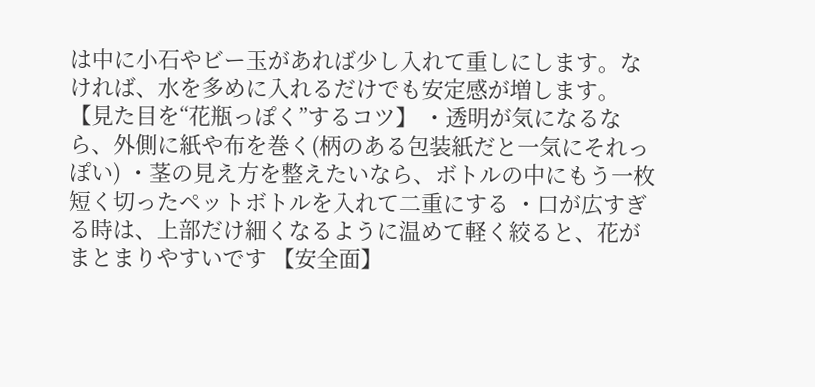は中に小石やビー玉があれば少し入れて重しにします。なければ、水を多めに入れるだけでも安定感が増します。 【見た目を“花瓶っぽく”するコツ】 ・透明が気になるなら、外側に紙や布を巻く(柄のある包装紙だと一気にそれっぽい) ・茎の見え方を整えたいなら、ボトルの中にもう一枚短く切ったペットボトルを入れて二重にする ・口が広すぎる時は、上部だけ細くなるように温めて軽く絞ると、花がまとまりやすいです 【安全面】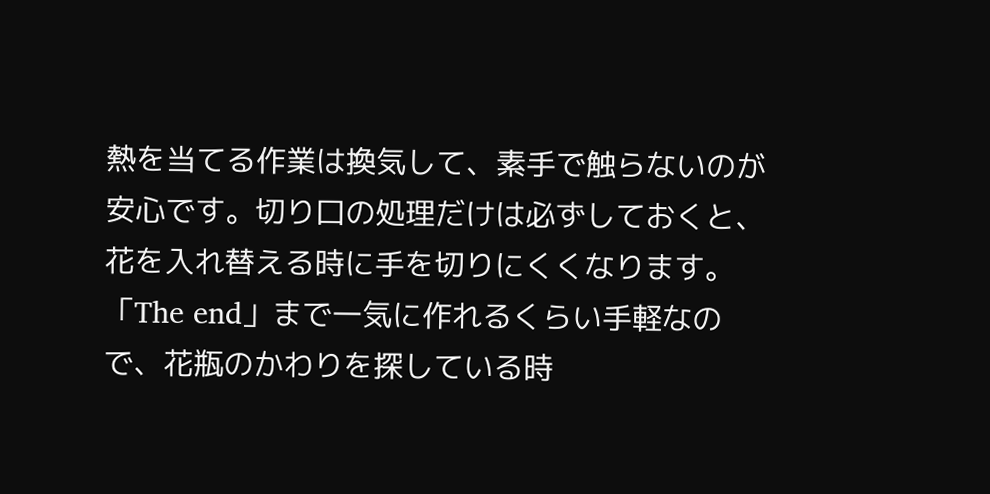熱を当てる作業は換気して、素手で触らないのが安心です。切り口の処理だけは必ずしておくと、花を入れ替える時に手を切りにくくなります。 「The end」まで一気に作れるくらい手軽なので、花瓶のかわりを探している時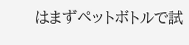はまずペットボトルで試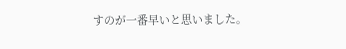すのが一番早いと思いました。